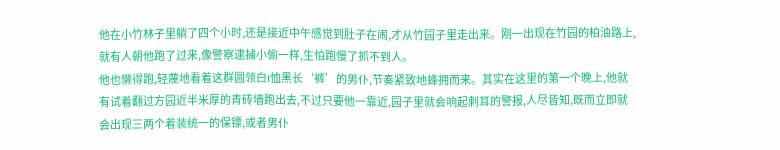他在小竹林子里躺了四个小时,还是接近中午感觉到肚子在闹,才从竹园子里走出来。刚一出现在竹园的柏油路上,就有人朝他跑了过来,像警察逮捕小偷一样,生怕跑慢了抓不到人。
他也懒得跑,轻蔑地看着这群圆领白t恤黑长‘裤’的男仆,节奏紧致地蜂拥而来。其实在这里的第一个晚上,他就有试着翻过方园近半米厚的青砖墙跑出去,不过只要他一靠近,园子里就会响起刺耳的警报,人尽皆知,既而立即就会出现三两个着装统一的保镖,或者男仆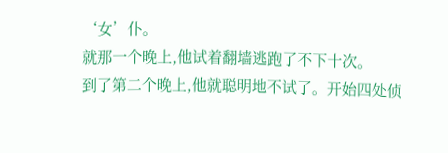‘女’仆。
就那一个晚上,他试着翻墙逃跑了不下十次。
到了第二个晚上,他就聪明地不试了。开始四处侦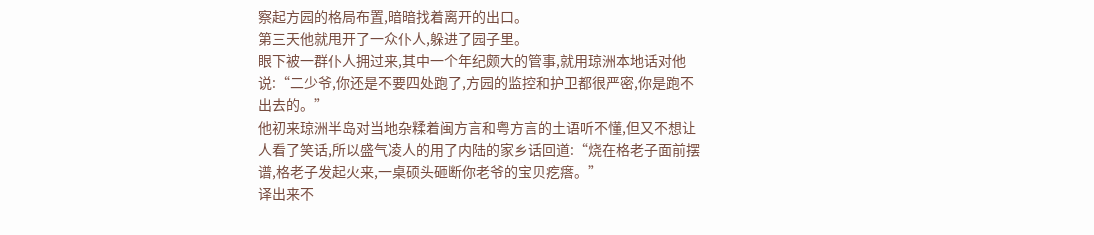察起方园的格局布置,暗暗找着离开的出口。
第三天他就甩开了一众仆人,躲进了园子里。
眼下被一群仆人拥过来,其中一个年纪颇大的管事,就用琼洲本地话对他说:“二少爷,你还是不要四处跑了,方园的监控和护卫都很严密,你是跑不出去的。”
他初来琼洲半岛对当地杂糅着闽方言和粤方言的土语听不懂,但又不想让人看了笑话,所以盛气凌人的用了内陆的家乡话回道:“烧在格老子面前摆谱,格老子发起火来,一桌硕头砸断你老爷的宝贝疙瘩。”
译出来不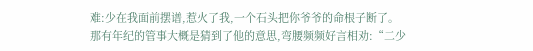难:少在我面前摆谱,惹火了我,一个石头把你爷爷的命根子断了。
那有年纪的管事大概是猜到了他的意思,弯腰频频好言相劝:“二少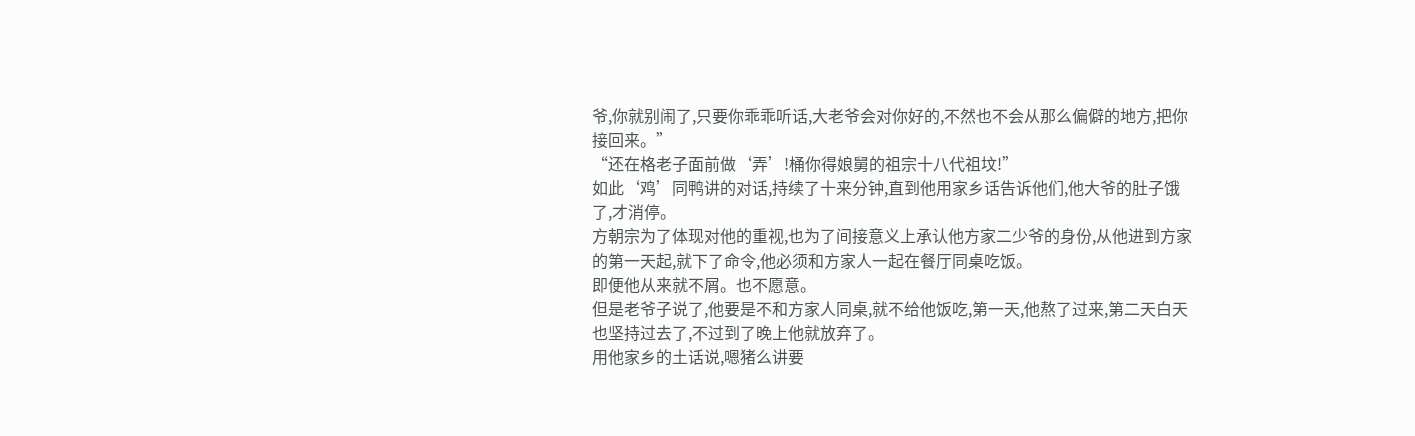爷,你就别闹了,只要你乖乖听话,大老爷会对你好的,不然也不会从那么偏僻的地方,把你接回来。”
“还在格老子面前做‘弄’!桶你得娘舅的祖宗十八代祖坟!”
如此‘鸡’同鸭讲的对话,持续了十来分钟,直到他用家乡话告诉他们,他大爷的肚子饿了,才消停。
方朝宗为了体现对他的重视,也为了间接意义上承认他方家二少爷的身份,从他进到方家的第一天起,就下了命令,他必须和方家人一起在餐厅同桌吃饭。
即便他从来就不屑。也不愿意。
但是老爷子说了,他要是不和方家人同桌,就不给他饭吃,第一天,他熬了过来,第二天白天也坚持过去了,不过到了晚上他就放弃了。
用他家乡的土话说,嗯猪么讲要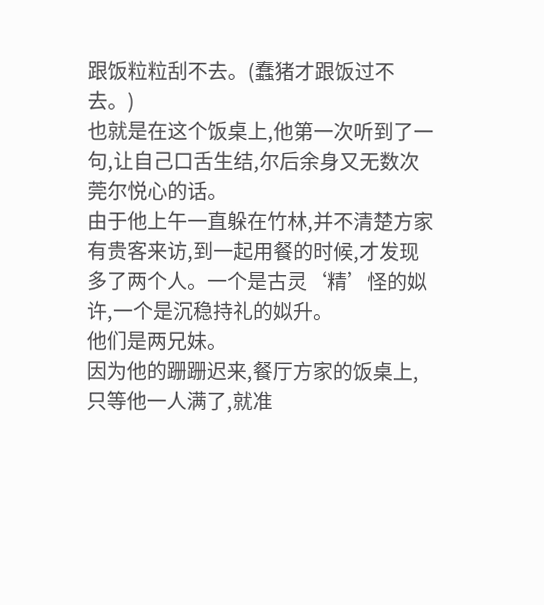跟饭粒粒刮不去。(蠢猪才跟饭过不去。)
也就是在这个饭桌上,他第一次听到了一句,让自己口舌生结,尔后余身又无数次莞尔悦心的话。
由于他上午一直躲在竹林,并不清楚方家有贵客来访,到一起用餐的时候,才发现多了两个人。一个是古灵‘精’怪的姒许,一个是沉稳持礼的姒升。
他们是两兄妹。
因为他的跚跚迟来,餐厅方家的饭桌上,只等他一人满了,就准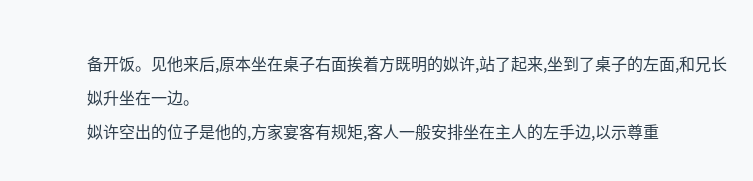备开饭。见他来后,原本坐在桌子右面挨着方既明的姒许,站了起来,坐到了桌子的左面,和兄长姒升坐在一边。
姒许空出的位子是他的,方家宴客有规矩,客人一般安排坐在主人的左手边,以示尊重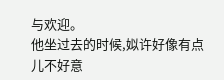与欢迎。
他坐过去的时候,姒许好像有点儿不好意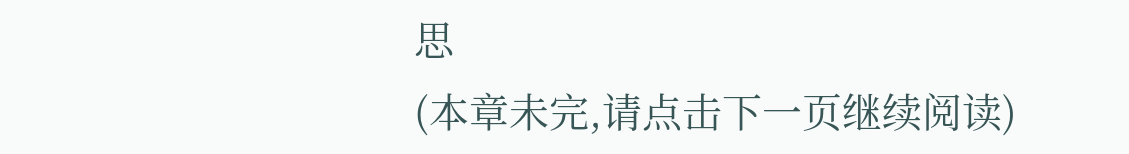思
(本章未完,请点击下一页继续阅读)